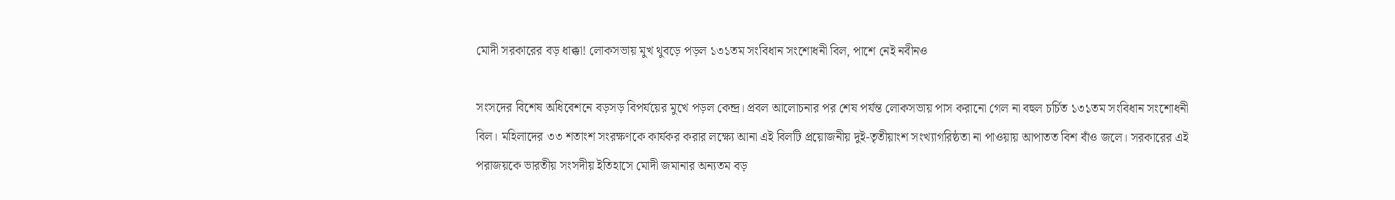মোদী সরকারের বড় ধাক্কা! লোকসভায় মুখ থুবড়ে পড়ল ১৩১তম সংবিধান সংশোধনী বিল, পাশে নেই নবীনও

সংসদের বিশেষ অধিবেশনে বড়সড় বিপর্যয়ের মুখে পড়ল কেন্দ্র। প্রবল আলোচনার পর শেষ পর্যন্ত লোকসভায় পাস করানো গেল না বহুল চর্চিত ১৩১তম সংবিধান সংশোধনী বিল। মহিলাদের ৩৩ শতাংশ সংরক্ষণকে কার্যকর করার লক্ষ্যে আনা এই বিলটি প্রয়োজনীয় দুই-তৃতীয়াংশ সংখ্যাগরিষ্ঠতা না পাওয়ায় আপাতত বিশ বাঁও জলে। সরকারের এই পরাজয়কে ভারতীয় সংসদীয় ইতিহাসে মোদী জমানার অন্যতম বড়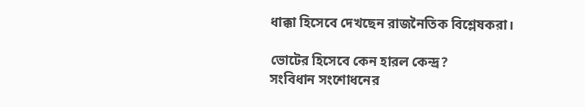ধাক্কা হিসেবে দেখছেন রাজনৈতিক বিশ্লেষকরা।

ভোটের হিসেবে কেন হারল কেন্দ্র?
সংবিধান সংশোধনের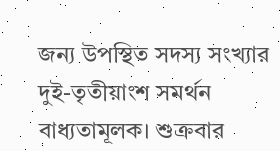জন্য উপস্থিত সদস্য সংখ্যার দুই-তৃতীয়াংশ সমর্থন বাধ্যতামূলক। শুক্রবার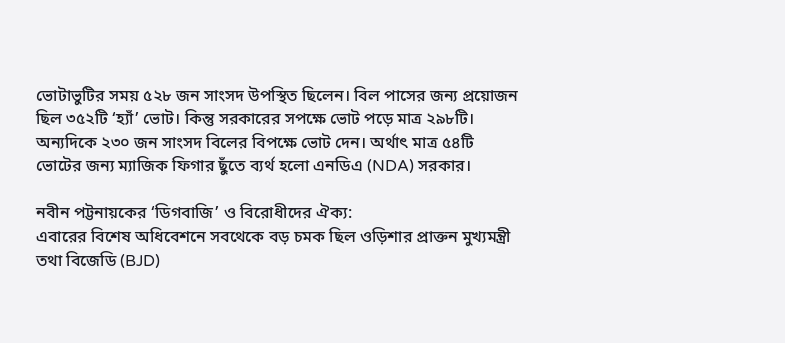ভোটাভুটির সময় ৫২৮ জন সাংসদ উপস্থিত ছিলেন। বিল পাসের জন্য প্রয়োজন ছিল ৩৫২টি ‘হ্যাঁ’ ভোট। কিন্তু সরকারের সপক্ষে ভোট পড়ে মাত্র ২৯৮টি। অন্যদিকে ২৩০ জন সাংসদ বিলের বিপক্ষে ভোট দেন। অর্থাৎ মাত্র ৫৪টি ভোটের জন্য ম্যাজিক ফিগার ছুঁতে ব্যর্থ হলো এনডিএ (NDA) সরকার।

নবীন পট্টনায়কের ‘ডিগবাজি’ ও বিরোধীদের ঐক্য:
এবারের বিশেষ অধিবেশনে সবথেকে বড় চমক ছিল ওড়িশার প্রাক্তন মুখ্যমন্ত্রী তথা বিজেডি (BJD)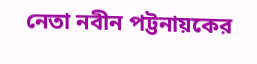নেতা নবীন পট্টনায়কের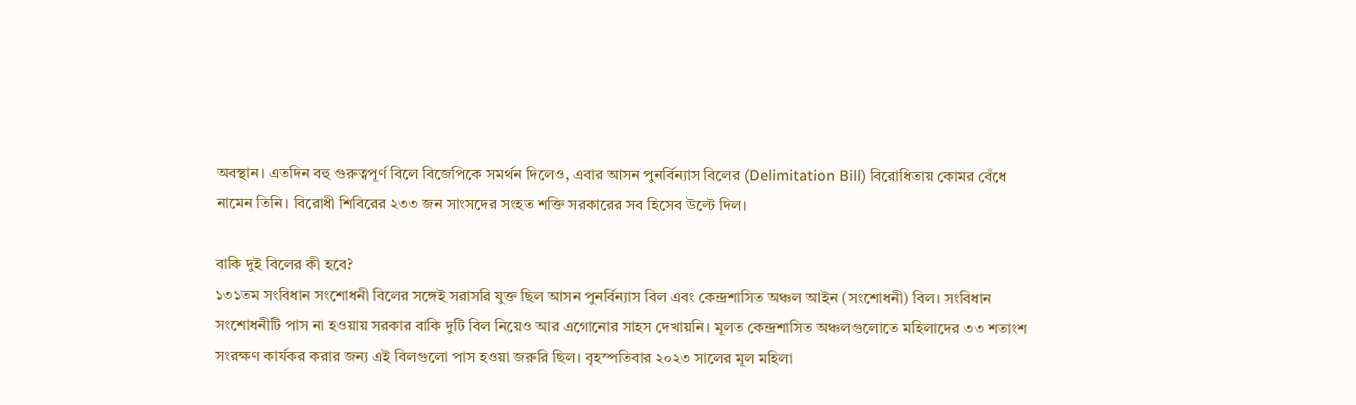অবস্থান। এতদিন বহু গুরুত্বপূর্ণ বিলে বিজেপিকে সমর্থন দিলেও, এবার আসন পুনর্বিন্যাস বিলের (Delimitation Bill) বিরোধিতায় কোমর বেঁধে নামেন তিনি। বিরোধী শিবিরের ২৩৩ জন সাংসদের সংহত শক্তি সরকারের সব হিসেব উল্টে দিল।

বাকি দুই বিলের কী হবে?
১৩১তম সংবিধান সংশোধনী বিলের সঙ্গেই সরাসরি যুক্ত ছিল আসন পুনর্বিন্যাস বিল এবং কেন্দ্রশাসিত অঞ্চল আইন (সংশোধনী) বিল। সংবিধান সংশোধনীটি পাস না হওয়ায় সরকার বাকি দুটি বিল নিয়েও আর এগোনোর সাহস দেখায়নি। মূলত কেন্দ্রশাসিত অঞ্চলগুলোতে মহিলাদের ৩৩ শতাংশ সংরক্ষণ কার্যকর করার জন্য এই বিলগুলো পাস হওয়া জরুরি ছিল। বৃহস্পতিবার ২০২৩ সালের মূল মহিলা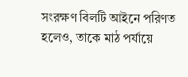সংরক্ষণ বিলটি আইনে পরিণত হলেও, তাকে মাঠ পর্যায়ে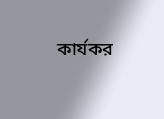কার্যকর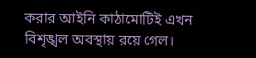করার আইনি কাঠামোটিই এখন বিশৃঙ্খল অবস্থায় রয়ে গেল।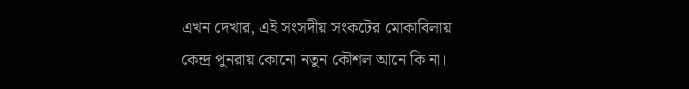এখন দেখার, এই সংসদীয় সংকটের মোকাবিলায় কেন্দ্র পুনরায় কোনো নতুন কৌশল আনে কি না।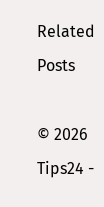Related Posts

© 2026 Tips24 -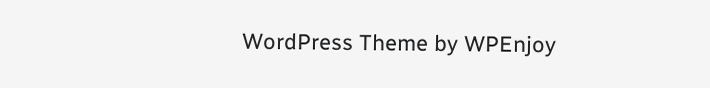WordPress Theme by WPEnjoy